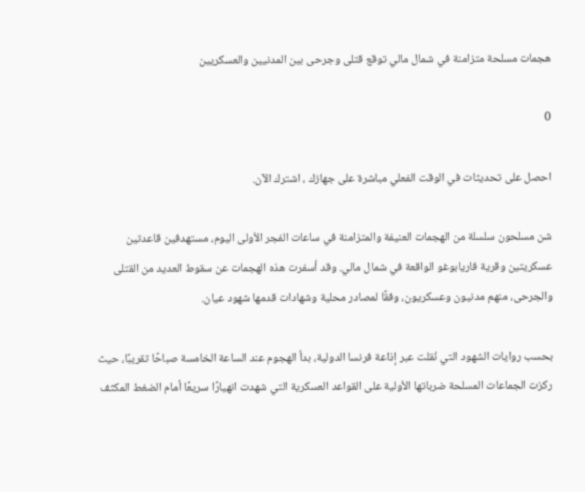هجمات مسلحة متزامنة في شمال مالي توقع قتلى وجرحى بين المدنيين والعسكريين

0

احصل على تحديثات في الوقت الفعلي مباشرة على جهازك ، اشترك الآن.

شن مسلحون سلسلة من الهجمات العنيفة والمتزامنة في ساعات الفجر الأولى اليوم، مستهدفين قاعدتين عسكريتين وقرية فاريابوغو الواقعة في شمال مالي. وقد أسفرت هذه الهجمات عن سقوط العديد من القتلى والجرحى، منهم مدنيون وعسكريون، وفقًا لمصادر محلية وشهادات قدمها شهود عيان.

بحسب روايات الشهود التي نُقلت عبر إذاعة فرنسا الدولية، بدأ الهجوم عند الساعة الخامسة صباحًا تقريبًا، حيث ركزت الجماعات المسلحة ضرباتها الأولية على القواعد العسكرية التي شهدت انهيارًا سريعًا أمام الضغط المكثف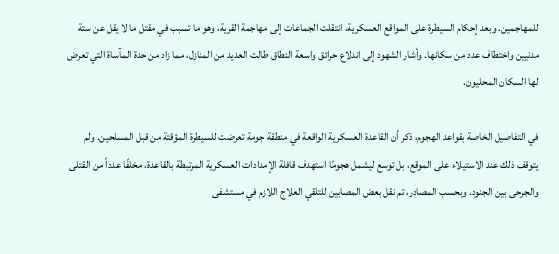للمهاجمين. وبعد إحكام السيطرة على المواقع العسكرية، انتقلت الجماعات إلى مهاجمة القرية، وهو ما تسبب في مقتل ما لا يقل عن ستة مدنيين واختطاف عدد من سكانها. وأشار الشهود إلى اندلاع حرائق واسعة النطاق طالت العديد من المنازل، مما زاد من حدة المآساة التي تعرض لها السكان المحليون.

في التفاصيل الخاصة بقواعد الهجوم، ذكر أن القاعدة العسكرية الواقعة في منطقة جومة تعرضت للسيطرة المؤقتة من قبل المسلحين. ولم يتوقف ذلك عند الاستيلاء على الموقع، بل توسع ليشمل هجومًا استهدف قافلة الإمدادات العسكرية المرتبطة بالقاعدة، مخلفًا عدداً من القتلى والجرحى بين الجنود. وبحسب المصادر، تم نقل بعض المصابين للتلقي العلاج اللازم في مستشفى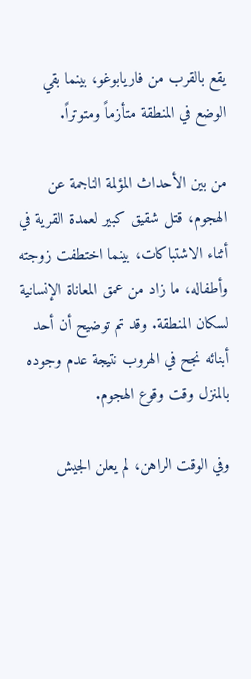يقع بالقرب من فاريابوغو، بينما بقي الوضع في المنطقة متأزماً ومتوتراً.

من بين الأحداث المؤلمة الناجمة عن الهجوم، قتل شقيق كبير لعمدة القرية في أثناء الاشتباكات، بينما اختطفت زوجته وأطفاله، ما زاد من عمق المعاناة الإنسانية لسكان المنطقة. وقد تم توضيح أن أحد أبنائه نجح في الهروب نتيجة عدم وجوده بالمنزل وقت وقوع الهجوم.

وفي الوقت الراهن، لم يعلن الجيش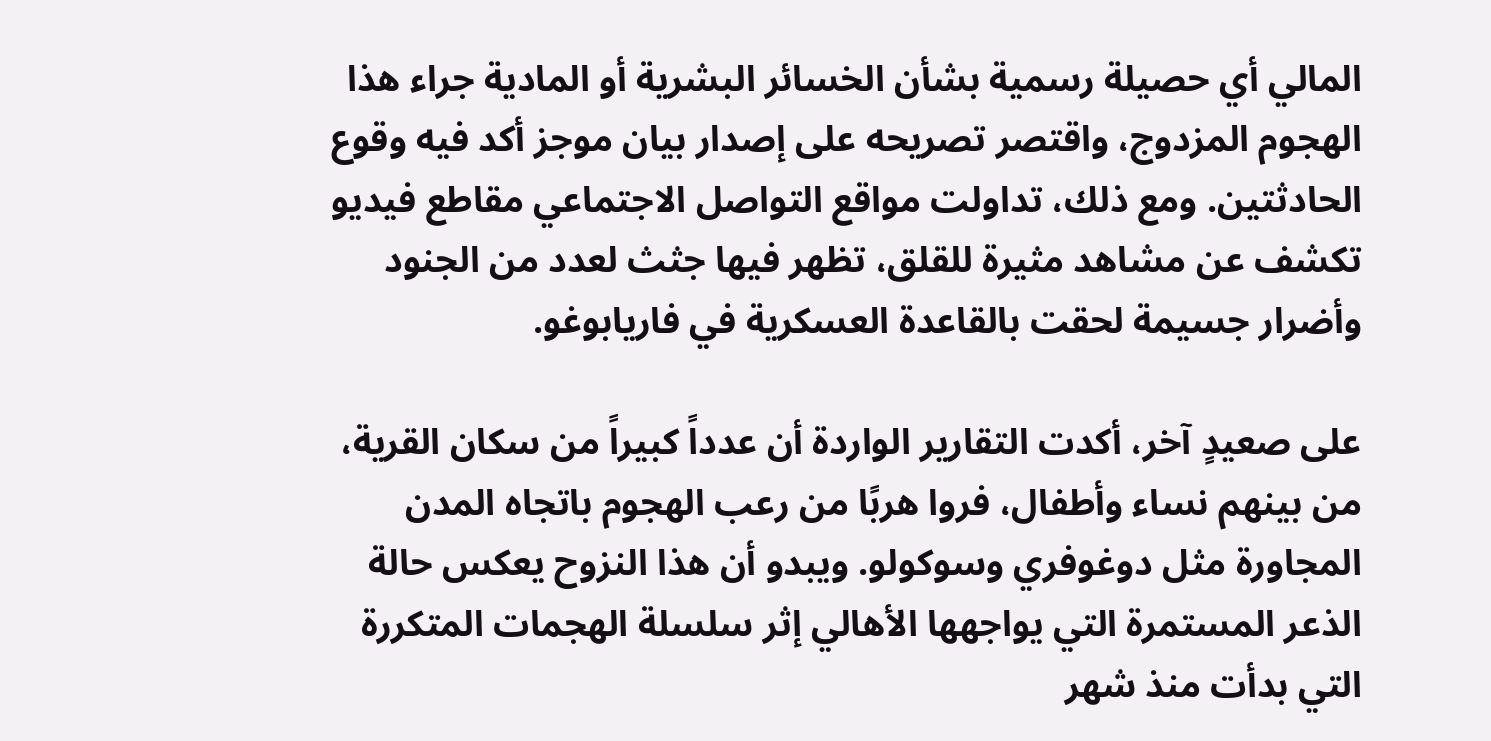المالي أي حصيلة رسمية بشأن الخسائر البشرية أو المادية جراء هذا الهجوم المزدوج، واقتصر تصريحه على إصدار بيان موجز أكد فيه وقوع الحادثتين. ومع ذلك، تداولت مواقع التواصل الاجتماعي مقاطع فيديو تكشف عن مشاهد مثيرة للقلق، تظهر فيها جثث لعدد من الجنود وأضرار جسيمة لحقت بالقاعدة العسكرية في فاريابوغو.

على صعيدٍ آخر، أكدت التقارير الواردة أن عدداً كبيراً من سكان القرية، من بينهم نساء وأطفال، فروا هربًا من رعب الهجوم باتجاه المدن المجاورة مثل دوغوفري وسوكولو. ويبدو أن هذا النزوح يعكس حالة الذعر المستمرة التي يواجهها الأهالي إثر سلسلة الهجمات المتكررة التي بدأت منذ شهر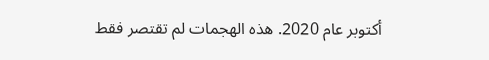أكتوبر عام 2020. هذه الهجمات لم تقتصر فقط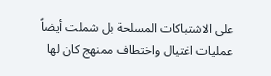على الاشتباكات المسلحة بل شملت أيضاً عمليات اغتيال واختطاف ممنهج كان لها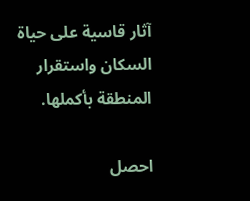آثار قاسية على حياة السكان واستقرار المنطقة بأكملها.

احصل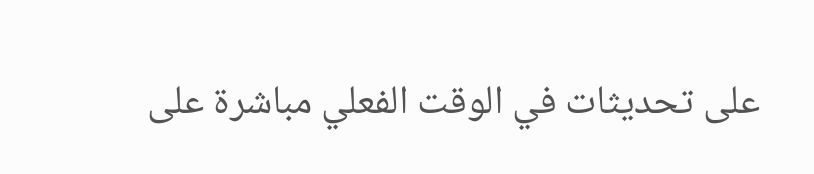على تحديثات في الوقت الفعلي مباشرة على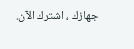جهازك ، اشترك الآن.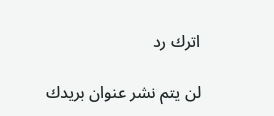اترك رد

لن يتم نشر عنوان بريدك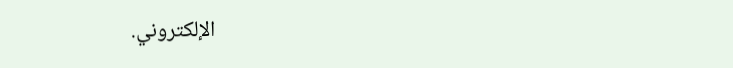الإلكتروني.